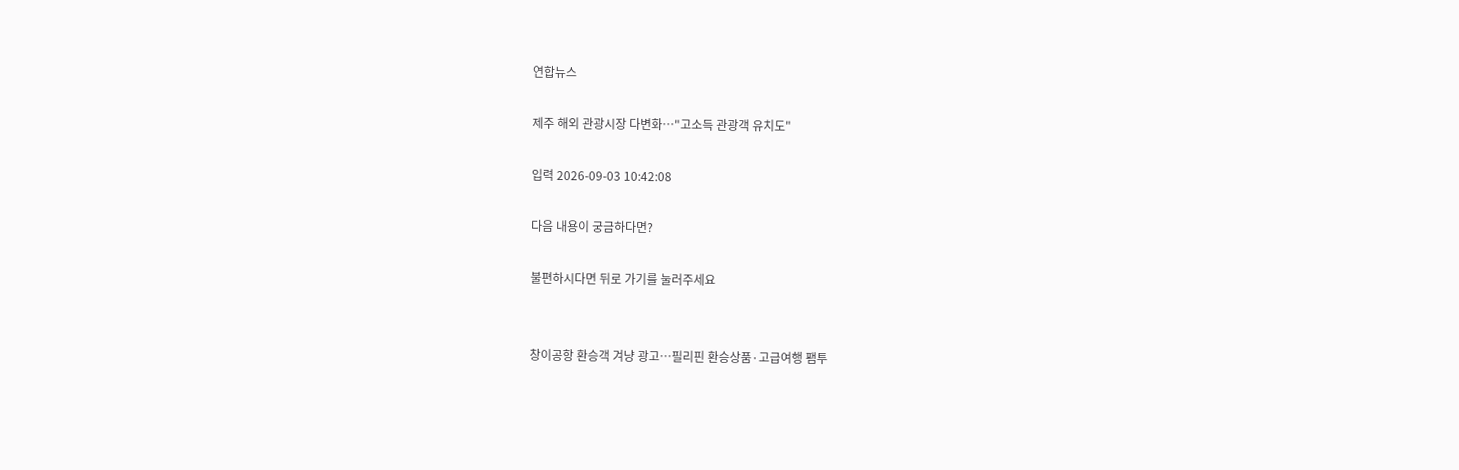연합뉴스

제주 해외 관광시장 다변화…"고소득 관광객 유치도"

입력 2026-09-03 10:42:08

다음 내용이 궁금하다면?

불편하시다면 뒤로 가기를 눌러주세요


창이공항 환승객 겨냥 광고…필리핀 환승상품·고급여행 팸투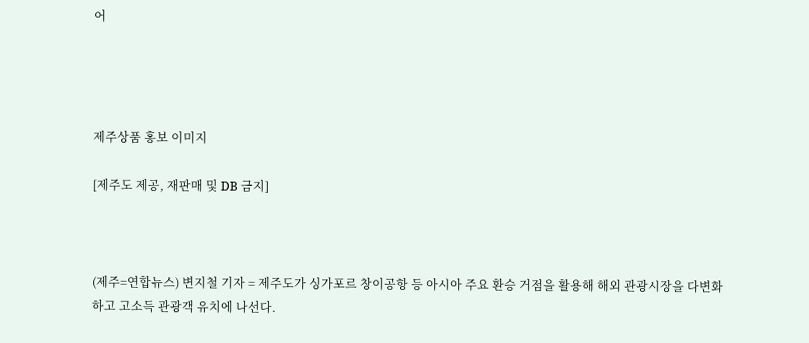어




제주상품 홍보 이미지

[제주도 제공, 재판매 및 DB 금지]



(제주=연합뉴스) 변지철 기자 = 제주도가 싱가포르 창이공항 등 아시아 주요 환승 거점을 활용해 해외 관광시장을 다변화하고 고소득 관광객 유치에 나선다.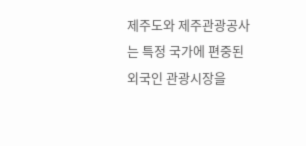제주도와 제주관광공사는 특정 국가에 편중된 외국인 관광시장을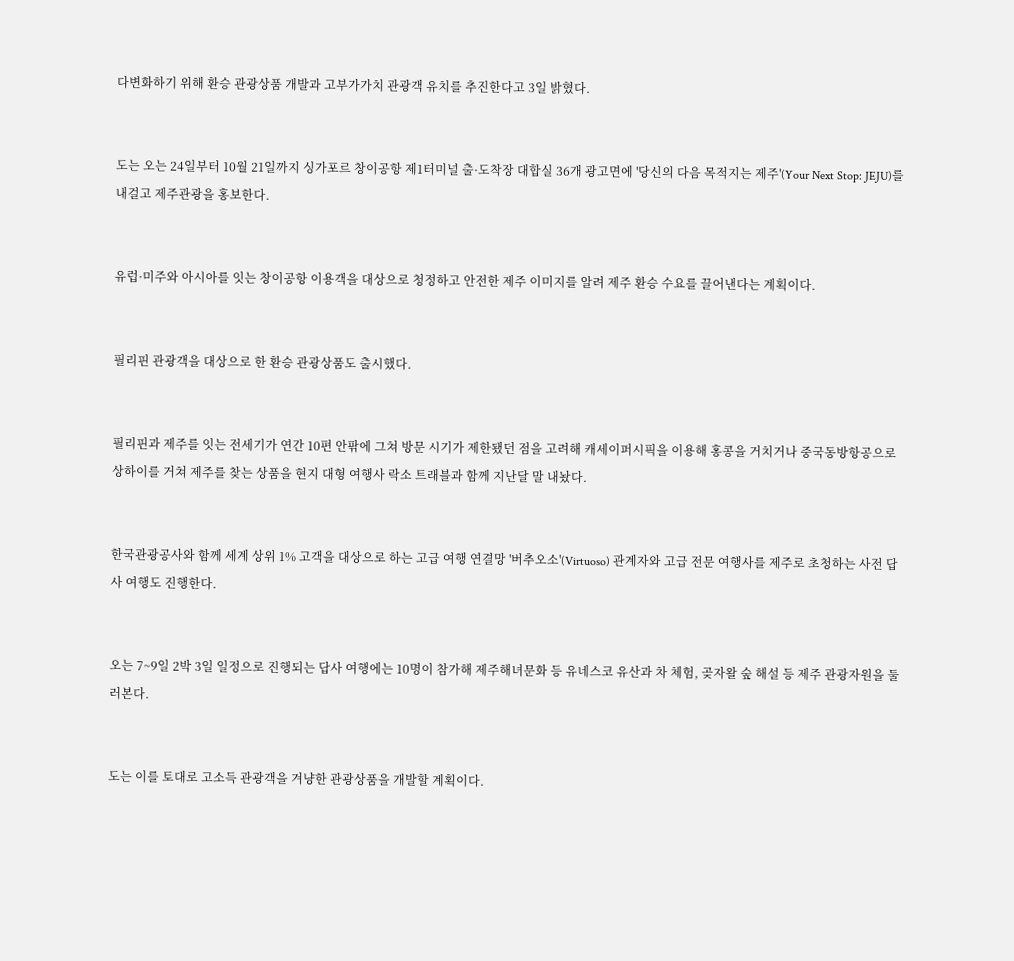다변화하기 위해 환승 관광상품 개발과 고부가가치 관광객 유치를 추진한다고 3일 밝혔다.


도는 오는 24일부터 10월 21일까지 싱가포르 창이공항 제1터미널 출·도착장 대합실 36개 광고면에 '당신의 다음 목적지는 제주'(Your Next Stop: JEJU)를 내걸고 제주관광을 홍보한다.


유럽·미주와 아시아를 잇는 창이공항 이용객을 대상으로 청정하고 안전한 제주 이미지를 알려 제주 환승 수요를 끌어낸다는 계획이다.


필리핀 관광객을 대상으로 한 환승 관광상품도 출시했다.


필리핀과 제주를 잇는 전세기가 연간 10편 안팎에 그쳐 방문 시기가 제한됐던 점을 고려해 캐세이퍼시픽을 이용해 홍콩을 거치거나 중국동방항공으로 상하이를 거쳐 제주를 찾는 상품을 현지 대형 여행사 락소 트래블과 함께 지난달 말 내놨다.


한국관광공사와 함께 세계 상위 1% 고객을 대상으로 하는 고급 여행 연결망 '버추오소'(Virtuoso) 관계자와 고급 전문 여행사를 제주로 초청하는 사전 답사 여행도 진행한다.


오는 7~9일 2박 3일 일정으로 진행되는 답사 여행에는 10명이 참가해 제주해녀문화 등 유네스코 유산과 차 체험, 곶자왈 숲 해설 등 제주 관광자원을 둘러본다.


도는 이를 토대로 고소득 관광객을 겨냥한 관광상품을 개발할 계획이다.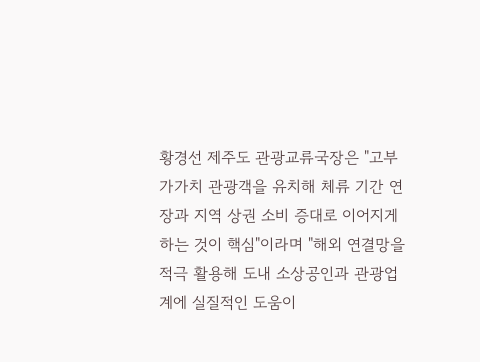황경선 제주도 관광교류국장은 "고부가가치 관광객을 유치해 체류 기간 연장과 지역 상권 소비 증대로 이어지게 하는 것이 핵심"이라며 "해외 연결망을 적극 활용해 도내 소상공인과 관광업계에 실질적인 도움이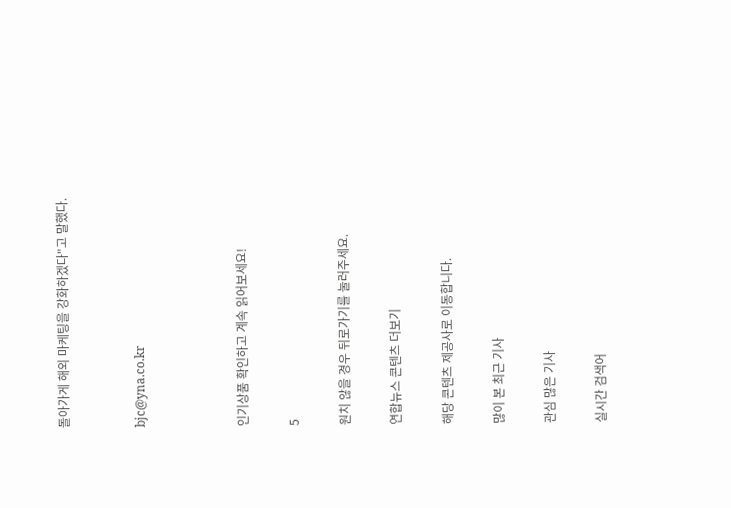돌아가게 해외 마케팅을 강화하겠다"고 말했다.


bjc@yna.co.kr



인기상품 확인하고 계속 읽어보세요!

5

원치 않을 경우 뒤로가기를 눌러주세요.

연합뉴스 콘텐츠 더보기

해당 콘텐츠 제공사로 이동합니다.

많이 본 최근 기사

관심 많은 기사

실시간 검색어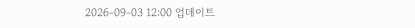2026-09-03 12:00 업데이트